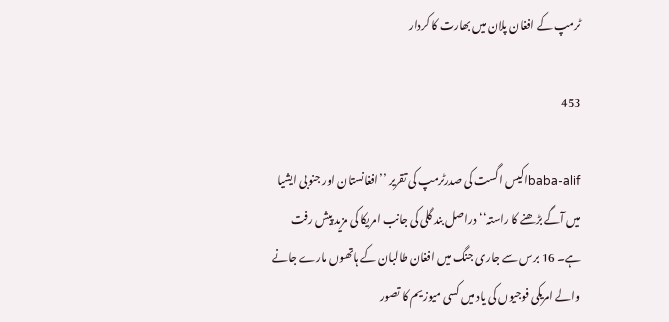ٹرمپ کے افغان پلان میں بھارت کا کردار

453

baba-alifاکیس اگست کی صدرٹرمپ کی تقریر ’’افغانستان اور جنوبی ایشیا میں آگے بڑھنے کا راستہ‘‘ دراصل بند گلی کی جانب امریکا کی مزید پیش رفت ہے۔ 16 برس سے جاری جنگ میں افغان طالبان کے ہاتھوں مارے جانے والے امریکی فوجیوں کی یاد میں کسی میوزیم کا تصور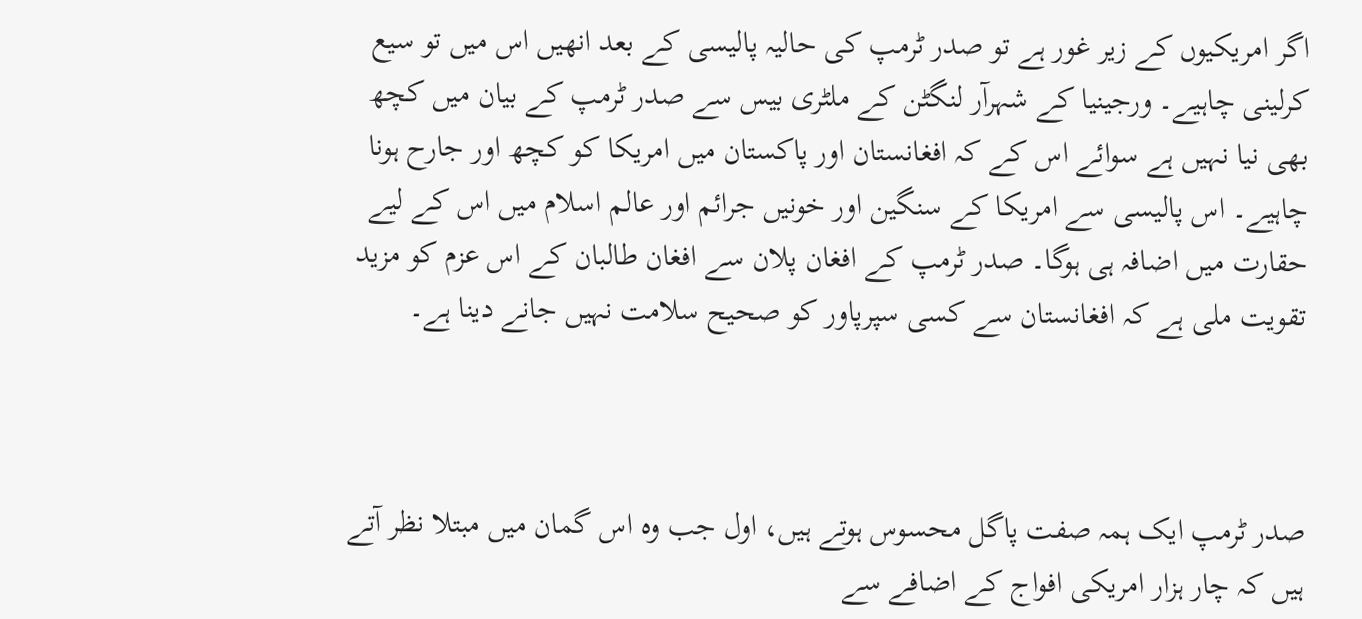اگر امریکیوں کے زیر غور ہے تو صدر ٹرمپ کی حالیہ پالیسی کے بعد انھیں اس میں تو سیع کرلینی چاہیے۔ ورجینیا کے شہرآر لنگٹن کے ملٹری بیس سے صدر ٹرمپ کے بیان میں کچھ بھی نیا نہیں ہے سوائے اس کے کہ افغانستان اور پاکستان میں امریکا کو کچھ اور جارح ہونا چاہیے۔ اس پالیسی سے امریکا کے سنگین اور خونیں جرائم اور عالم اسلام میں اس کے لیے حقارت میں اضافہ ہی ہوگا۔ صدر ٹرمپ کے افغان پلان سے افغان طالبان کے اس عزم کو مزید تقویت ملی ہے کہ افغانستان سے کسی سپرپاور کو صحیح سلامت نہیں جانے دینا ہے۔



صدر ٹرمپ ایک ہمہ صفت پاگل محسوس ہوتے ہیں، اول جب وہ اس گمان میں مبتلا نظر آتے ہیں کہ چار ہزار امریکی افواج کے اضافے سے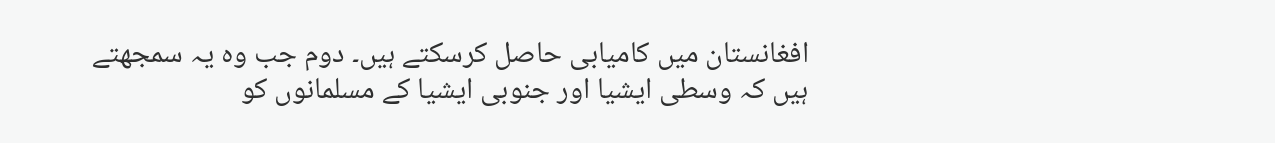افغانستان میں کامیابی حاصل کرسکتے ہیں۔ دوم جب وہ یہ سمجھتے ہیں کہ وسطی ایشیا اور جنوبی ایشیا کے مسلمانوں کو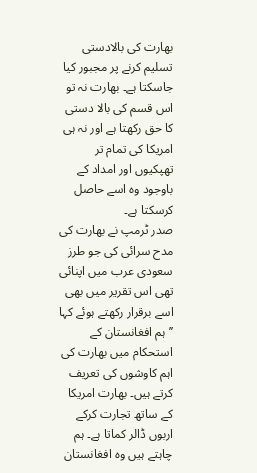بھارت کی بالادستی تسلیم کرنے پر مجبور کیا جاسکتا ہے۔ بھارت نہ تو اس قسم کی بالا دستی کا حق رکھتا ہے اور نہ ہی امریکا کی تمام تر تھپکیوں اور امداد کے باوجود وہ اسے حاصل کرسکتا ہے۔
صدر ٹرمپ نے بھارت کی مدح سرائی کی جو طرز سعودی عرب میں اپنائی تھی اس تقریر میں بھی اسے برقرار رکھتے ہوئے کہا ’’ہم افغانستان کے استحکام میں بھارت کی اہم کاوشوں کی تعریف کرتے ہیں۔ بھارت امریکا کے ساتھ تجارت کرکے اربوں ڈالر کماتا ہے۔ ہم چاہتے ہیں وہ افغانستان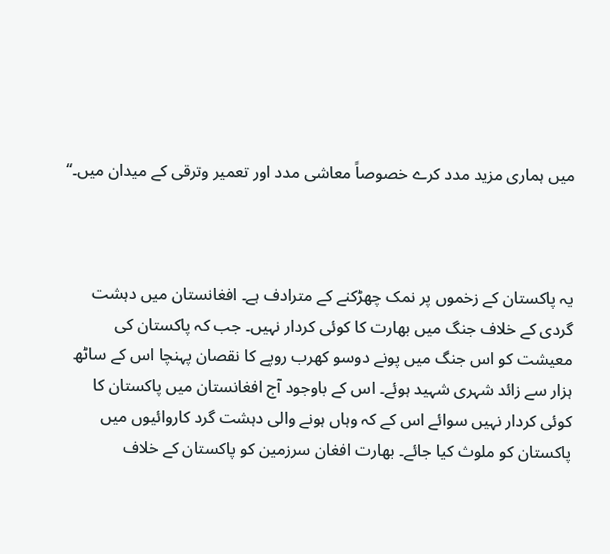میں ہماری مزید مدد کرے خصوصاً معاشی مدد اور تعمیر وترقی کے میدان میں۔‘‘



یہ پاکستان کے زخموں پر نمک چھڑکنے کے مترادف ہے۔ افغانستان میں دہشت گردی کے خلاف جنگ میں بھارت کا کوئی کردار نہیں۔ جب کہ پاکستان کی معیشت کو اس جنگ میں پونے دوسو کھرب روپے کا نقصان پہنچا اس کے ساٹھ ہزار سے زائد شہری شہید ہوئے۔ اس کے باوجود آج افغانستان میں پاکستان کا کوئی کردار نہیں سوائے اس کے کہ وہاں ہونے والی دہشت گرد کاروائیوں میں پاکستان کو ملوث کیا جائے۔ بھارت افغان سرزمین کو پاکستان کے خلاف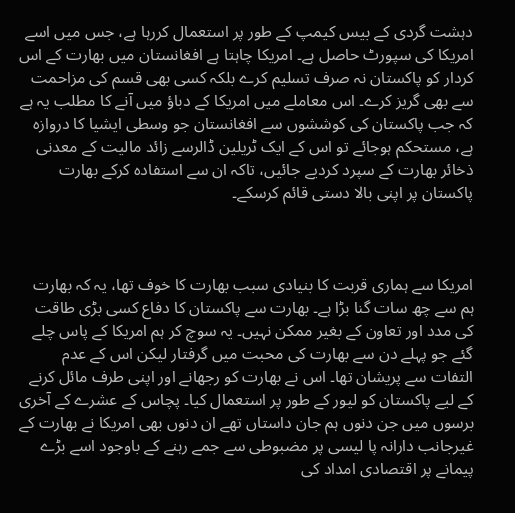دہشت گردی کے بیس کیمپ کے طور پر استعمال کررہا ہے، جس میں اسے امریکا کی سپورٹ حاصل ہے۔ امریکا چاہتا ہے افغانستان میں بھارت کے اس کردار کو پاکستان نہ صرف تسلیم کرے بلکہ کسی بھی قسم کی مزاحمت سے بھی گریز کرے۔ اس معاملے میں امریکا کے دباؤ میں آنے کا مطلب یہ ہے کہ جب پاکستان کی کوششوں سے افغانستان جو وسطی ایشیا کا دروازہ ہے، مستحکم ہوجائے تو اس کے ایک ٹریلین ڈالرسے زائد مالیت کے معدنی ذخائر بھارت کے سپرد کردیے جائیں، تاکہ ان سے استفادہ کرکے بھارت پاکستان پر اپنی بالا دستی قائم کرسکے۔



امریکا سے ہماری قربت کا بنیادی سبب بھارت کا خوف تھا، یہ کہ بھارت ہم سے چھ سات گنا بڑا ہے۔ بھارت سے پاکستان کا دفاع کسی بڑی طاقت کی مدد اور تعاون کے بغیر ممکن نہیں۔ یہ سوچ کر ہم امریکا کے پاس چلے گئے جو پہلے دن سے بھارت کی محبت میں گرفتار لیکن اس کے عدم التفات سے پریشان تھا۔ اس نے بھارت کو رجھانے اور اپنی طرف مائل کرنے کے لیے پاکستان کو لیور کے طور پر استعمال کیا۔ پچاس کے عشرے کے آخری برسوں میں جن دنوں ہم جان داستاں تھے ان دنوں بھی امریکا نے بھارت کے غیرجانب دارانہ پا لیسی پر مضبوطی سے جمے رہنے کے باوجود اسے بڑے پیمانے پر اقتصادی امداد کی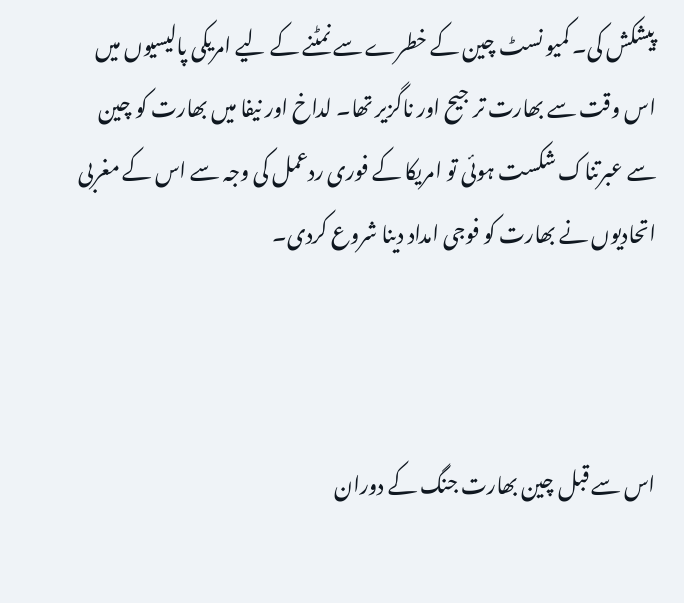پیشکش کی۔ کمیو نسٹ چین کے خطرے سے نمٹنے کے لیے امریکی پالیسیوں میں اس وقت سے بھارت تر جیح اور ناگزیر تھا۔ لداخ اور نیفا میں بھارت کو چین سے عبرتناک شکست ہوئی تو امریکا کے فوری ردعمل کی وجہ سے اس کے مغربی اتحادیوں نے بھارت کو فوجی امداد دینا شروع کردی۔



اس سے قبل چین بھارت جنگ کے دوران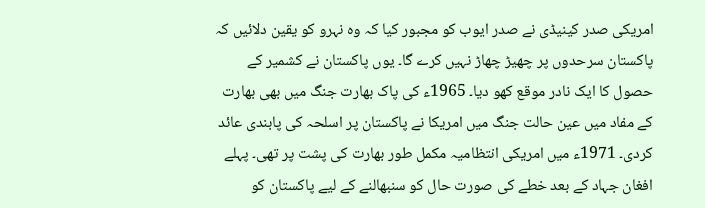امریکی صدر کینیڈی نے صدر ایوب کو مجبور کیا کہ وہ نہرو کو یقین دلائیں کہ پاکستان سرحدوں پر چھیڑ چھاڑ نہیں کرے گا۔ یوں پاکستان نے کشمیر کے حصول کا ایک نادر موقع کھو دیا۔ 1965ء کی پاک بھارت جنگ میں بھی بھارت کے مفاد میں عین حالت جنگ میں امریکا نے پاکستان پر اسلحہ کی پابندی عائد کردی۔ 1971ء میں امریکی انتظامیہ مکمل طور بھارت کی پشت پر تھی۔ پہلے افغان جہاد کے بعد خطے کی صورت حال کو سنبھالنے کے لیے پاکستان کو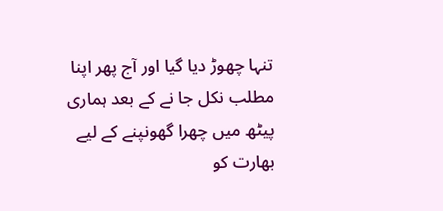تنہا چھوڑ دیا گیا اور آج پھر اپنا مطلب نکل جا نے کے بعد ہماری پیٹھ میں چھرا گھونپنے کے لیے بھارت کو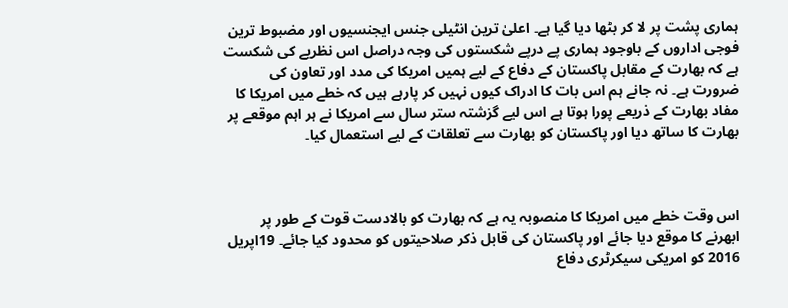ہماری پشت پر لا کر بٹھا دیا گیا ہے۔ اعلیٰ ترین انٹیلی جنس ایجنسیوں اور مضبوط ترین فوجی اداروں کے باوجود ہماری پے درپے شکستوں کی وجہ دراصل اس نظریے کی شکست ہے کہ بھارت کے مقابل پاکستان کے دفاع کے لیے ہمیں امریکا کی مدد اور تعاون کی ضرورت ہے۔ نہ جانے ہم اس بات کا ادراک کیوں نہیں کر پارہے ہیں کہ خطے میں امریکا کا مفاد بھارت کے ذریعے پورا ہوتا ہے اس لیے گزشتہ ستر سال سے امریکا نے ہر اہم موقعے پر بھارت کا ساتھ دیا اور پاکستان کو بھارت سے تعلقات کے لیے استعمال کیا۔



اس وقت خطے میں امریکا کا منصوبہ یہ ہے کہ بھارت کو بالادست قوت کے طور پر ابھرنے کا موقع دیا جائے اور پاکستان کی قابل ذکر صلاحیتوں کو محدود کیا جائے۔ 19اپریل 2016 کو امریکی سیکرٹری دفاع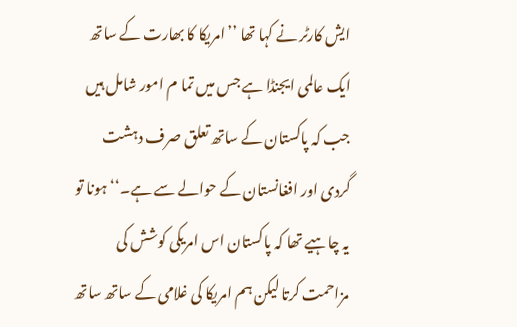ایش کارٹر نے کہا تھا ’’امریکا کا بھارت کے ساتھ ایک عالمی ایجنڈا ہے جس میں تما م امور شامل ہیں جب کہ پاکستان کے ساتھ تعلق صرف دہشت گردی اور افغانستان کے حوالے سے ہے۔‘‘ ہونا تو یہ چاہیے تھا کہ پاکستان اس امریکی کوشش کی مزاحمت کرتا لیکن ہم امریکا کی غلامی کے ساتھ ساتھ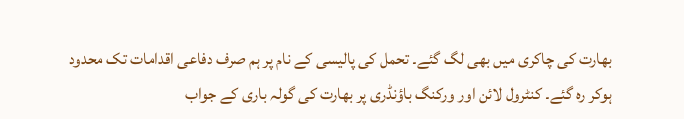بھارت کی چاکری میں بھی لگ گئے۔ تحمل کی پالیسی کے نام پر ہم صرف دفاعی اقدامات تک محدود ہوکر رہ گئے۔ کنٹرول لائن اور ورکنگ باؤنڈری پر بھارت کی گولہ باری کے جواب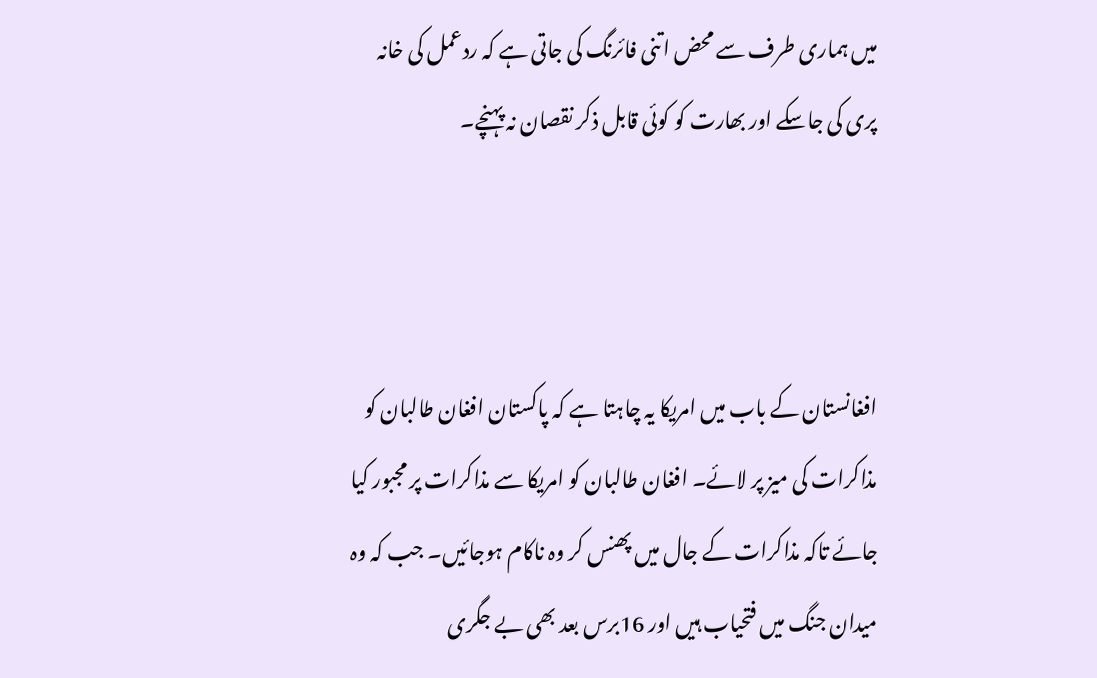میں ہماری طرف سے محض اتنی فائرنگ کی جاتی ہے کہ ردعمل کی خانہ پری کی جاسکے اور بھارت کو کوئی قابل ذکر نقصان نہ پہنچے۔



افغانستان کے باب میں امریکا یہ چاہتا ہے کہ پاکستان افغان طالبان کو مذاکرات کی میز پر لائے۔ افغان طالبان کو امریکا سے مذاکرات پر مجبور کیا جائے تاکہ مذاکرات کے جال میں پھنس کر وہ ناکام ہوجائیں۔ جب کہ وہ میدان جنگ میں فتحیاب ہیں اور 16برس بعد بھی بے جگری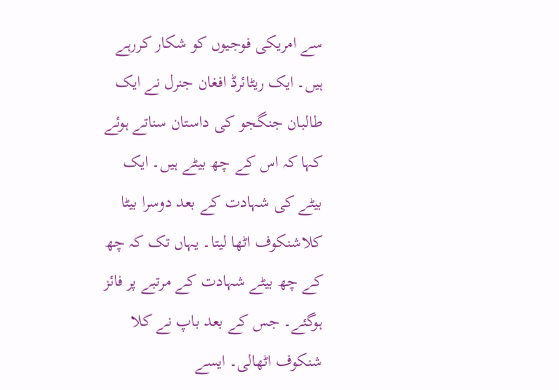سے امریکی فوجیوں کو شکار کررہے ہیں۔ ایک ریٹائرڈ افغان جنرل نے ایک طالبان جنگجو کی داستان سناتے ہوئے کہا کہ اس کے چھ بیٹے ہیں۔ ایک بیٹے کی شہادت کے بعد دوسرا بیٹا کلاشنکوف اٹھا لیتا۔ یہاں تک کہ چھ کے چھ بیٹے شہادت کے مرتبے پر فائز ہوگئے۔ جس کے بعد باپ نے کلا شنکوف اٹھالی۔ ایسے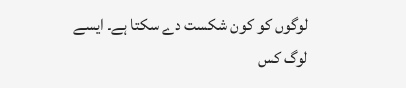لوگوں کو کون شکست دے سکتا ہے۔ ایسے لوگ کس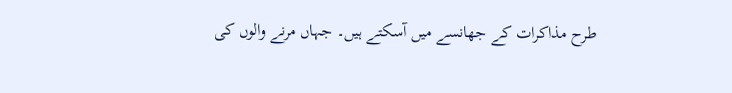طرح مذاکرات کے جھانسے میں آسکتے ہیں۔ جہاں مرنے والوں کی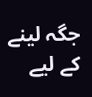جگہ لینے کے لیے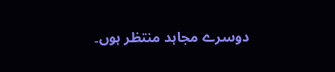دوسرے مجاہد منتظر ہوں۔